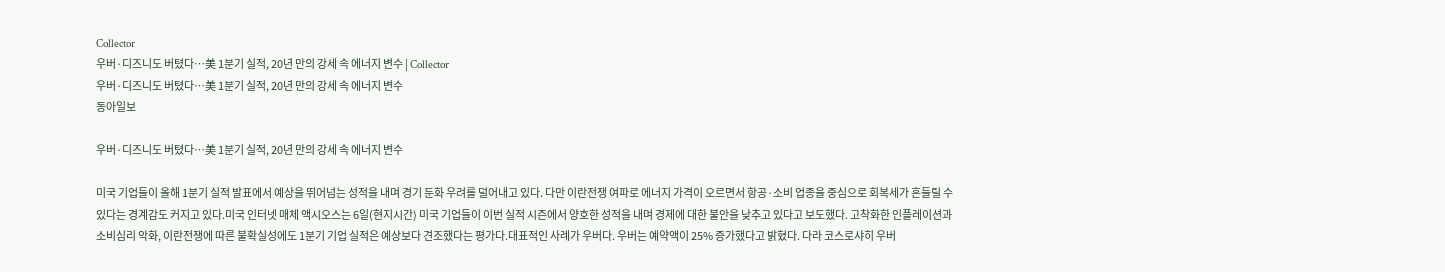Collector
우버·디즈니도 버텼다…美 1분기 실적, 20년 만의 강세 속 에너지 변수 | Collector
우버·디즈니도 버텼다…美 1분기 실적, 20년 만의 강세 속 에너지 변수
동아일보

우버·디즈니도 버텼다…美 1분기 실적, 20년 만의 강세 속 에너지 변수

미국 기업들이 올해 1분기 실적 발표에서 예상을 뛰어넘는 성적을 내며 경기 둔화 우려를 덜어내고 있다. 다만 이란전쟁 여파로 에너지 가격이 오르면서 항공·소비 업종을 중심으로 회복세가 흔들릴 수 있다는 경계감도 커지고 있다.미국 인터넷 매체 액시오스는 6일(현지시간) 미국 기업들이 이번 실적 시즌에서 양호한 성적을 내며 경제에 대한 불안을 낮추고 있다고 보도했다. 고착화한 인플레이션과 소비심리 악화, 이란전쟁에 따른 불확실성에도 1분기 기업 실적은 예상보다 견조했다는 평가다.대표적인 사례가 우버다. 우버는 예약액이 25% 증가했다고 밝혔다. 다라 코스로샤히 우버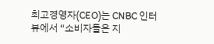최고경영자(CEO)는 CNBC 인터뷰에서 “소비자들은 지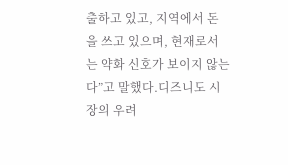출하고 있고, 지역에서 돈을 쓰고 있으며, 현재로서는 약화 신호가 보이지 않는다”고 말했다.디즈니도 시장의 우려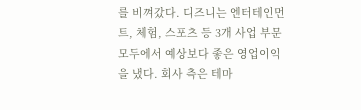를 비껴갔다. 디즈니는 엔터테인먼트, 체험, 스포츠 등 3개 사업 부문 모두에서 예상보다 좋은 영업이익을 냈다. 회사 측은 테마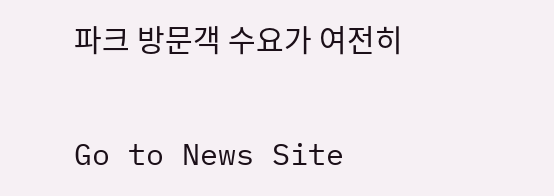파크 방문객 수요가 여전히

Go to News Site